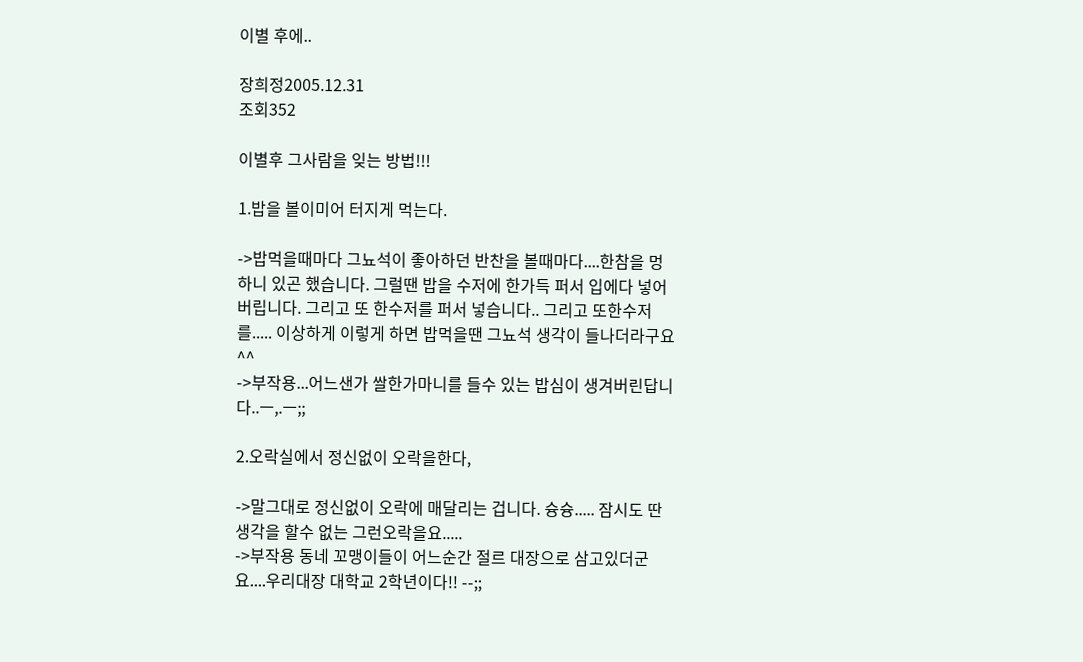이별 후에..

장희정2005.12.31
조회352

이별후 그사람을 잊는 방법!!!

1.밥을 볼이미어 터지게 먹는다.

->밥먹을때마다 그뇨석이 좋아하던 반찬을 볼때마다....한참을 멍하니 있곤 했습니다. 그럴땐 밥을 수저에 한가득 퍼서 입에다 넣어버립니다. 그리고 또 한수저를 퍼서 넣습니다.. 그리고 또한수저를..... 이상하게 이렇게 하면 밥먹을땐 그뇨석 생각이 들나더라구요^^
->부작용...어느샌가 쌀한가마니를 들수 있는 밥심이 생겨버린답니다..ㅡ,.ㅡ;;

2.오락실에서 정신없이 오락을한다,

->말그대로 정신없이 오락에 매달리는 겁니다. 슝슝..... 잠시도 딴생각을 할수 없는 그런오락을요.....
->부작용 동네 꼬맹이들이 어느순간 절르 대장으로 삼고있더군요....우리대장 대학교 2학년이다!! --;;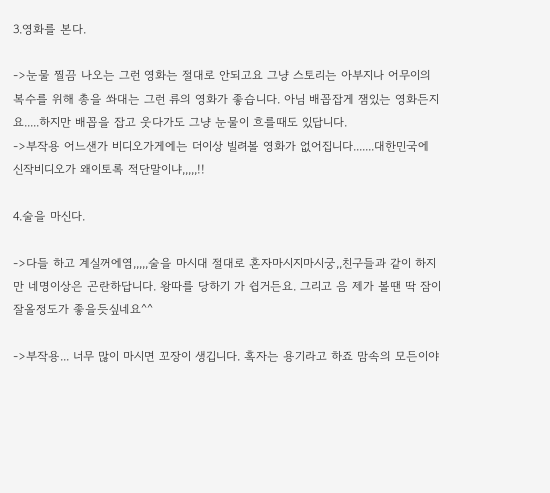3.영화를 본다.

->눈물 찔끔 나오는 그런 영화는 절대로 안되고요 그냥 스토리는 아부지나 어무이의 복수를 위해 총을 쏴대는 그런 류의 영화가 좋습니다. 아님 배꼽잡게 잼있는 영화든지요.....하지만 배꼽을 잡고 웃다가도 그냥 눈물이 흐를때도 있답니다.
->부작용 어느샌가 비디오가게에는 더이상 빌려볼 영화가 없어집니다.......대한민국에 신작비디오가 왜이토록 적단말이냐,,,,,!!

4.술을 마신다.

->다들 하고 계실꺼에염,,,,,술을 마시대 절대로 혼자마시지마시궁,,친구들과 같이 하지만 네명이상은 곤란하답니다. 왕따를 당하기 가 쉽거든요. 그리고 음 제가 볼땐 딱 잠이 잘올정도가 좋을듯싶네요^^

->부작용... 너무 많이 마시면 꼬장이 생깁니다. 혹자는 용기라고 하죠 맘속의 모든이야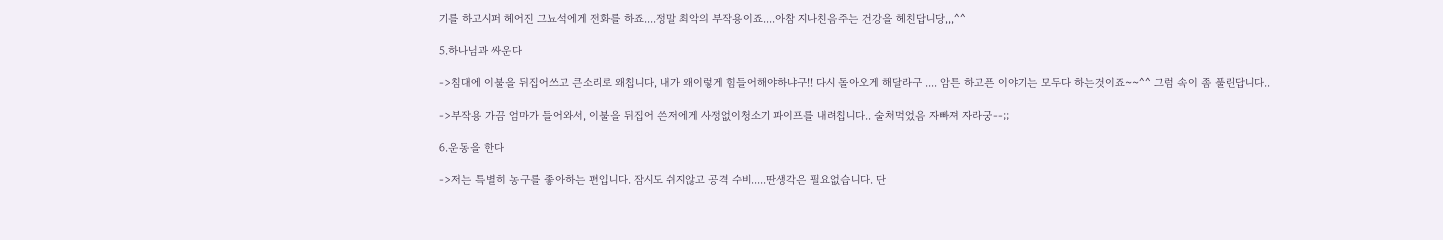기를 하고시퍼 헤어진 그뇨석에게 전화를 하죠....정말 최악의 부작용이죠....아참 지나친음주는 건강을 헤친답니당,,,^^

5.하나님과 싸운다

->침대에 이불을 뒤집어쓰고 큰소리로 왜칩니다, 내가 왜이렇게 힘들어해야하냐구!! 다시 돌아오게 해달라구 .... 암튼 하고픈 이야기는 모두다 하는것이죠~~^^ 그럼 속이 좀 풀린답니다..

->부작용 가끔 엄마가 들어와서, 이불을 뒤집어 쓴저에게 사정없이청소기 파이프를 내려칩니다.. 술처먹었음 자빠져 자라궁--;;

6.운동을 한다

->저는 특별히 농구를 좋아하는 편입니다. 잠시도 쉬지않고 공격 수비.....딴생각은 필요없습니다. 단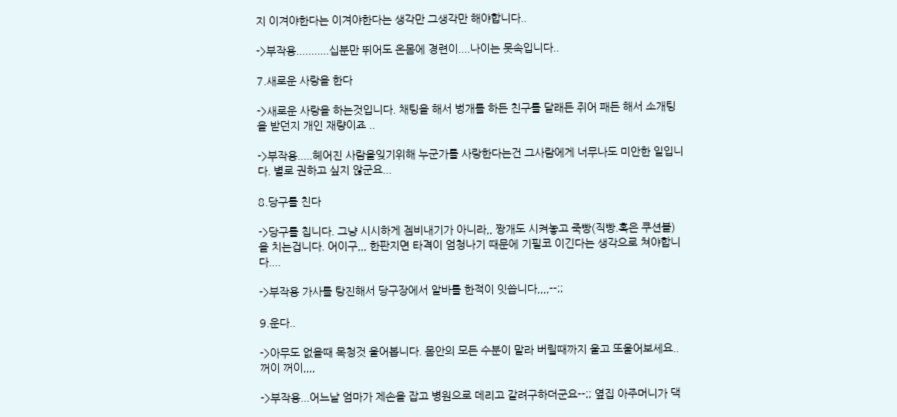지 이겨야한다는 이겨야한다는 생각만 그생각만 해야합니다..

->부작용...........십분만 뛰어도 온몸에 경련이....나이는 못속입니다..

7.새로운 사랑을 한다

->새로운 사랑을 하는것입니다. 채팅을 해서 벙개를 하든 친구를 달래든 쥐어 패든 해서 소개팅을 받던지 개인 재량이죠 ..

->부작용.....헤어진 사람을잊기위해 누군가를 사랑한다는건 그사람에게 너무나도 미안한 일입니다. 별로 권하고 싶지 않군요...

8.당구를 친다

->당구를 칩니다. 그냥 시시하게 겜비내기가 아니라,, 짱개도 시켜놓고 죽빵(직빵.혹은 쿠션볼)을 치는겁니다. 어이구,,, 한판지면 타격이 엄청나기 때문에 기필코 이긴다는 생각으로 쳐야합니다....

->부작용 가사를 탕진해서 당구장에서 알바를 한적이 잇씁니다,,,,--;;

9.운다..

->아무도 없을때 목청것 울어봅니다. 몸안의 모든 수분이 말라 버릴때까지 울고 또울어보세요.. 꺼이 꺼이,,,,

->부작용...어느날 엄마가 제손을 잡고 병원으로 데리고 갈려구하더군요--;; 옆집 아주머니가 댁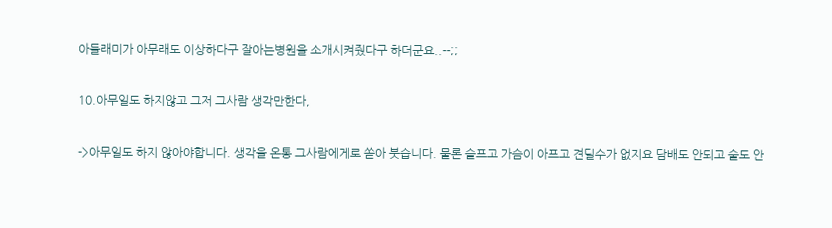아들래미가 아무래도 이상하다구 잘아는병원을 소개시켜줬다구 하더군요..--;;

10.아무일도 하지않고 그저 그사람 생각만한다,

->아무일도 하지 않아야합니다. 생각을 온통 그사람에게로 쏟아 붓습니다. 물론 슬프고 가슴이 아프고 견딜수가 없지요 담배도 안되고 술도 안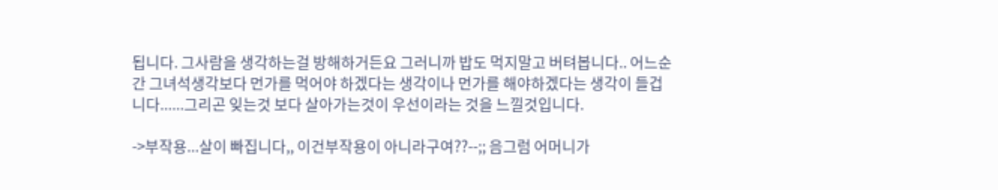됩니다. 그사람을 생각하는걸 방해하거든요 그러니까 밥도 먹지말고 버텨봅니다.. 어느순간 그녀석생각보다 먼가를 먹어야 하겠다는 생각이나 먼가를 해야하겠다는 생각이 들겁니다......그리곤 잊는것 보다 살아가는것이 우선이라는 것을 느낄것입니다.

->부작용...살이 빠집니다,, 이건부작용이 아니라구여??--;; 음그럼 어머니가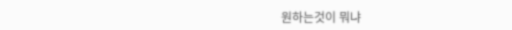원하는것이 뭐냐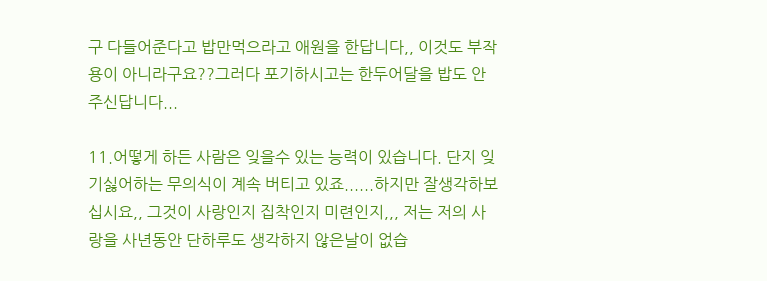구 다들어준다고 밥만먹으라고 애원을 한답니다,, 이것도 부작용이 아니라구요??그러다 포기하시고는 한두어달을 밥도 안주신답니다...

11.어떻게 하든 사람은 잊을수 있는 능력이 있습니다. 단지 잊기싫어하는 무의식이 계속 버티고 있죠......하지만 잘생각하보십시요,, 그것이 사랑인지 집착인지 미련인지,,, 저는 저의 사랑을 사년동안 단하루도 생각하지 않은날이 없습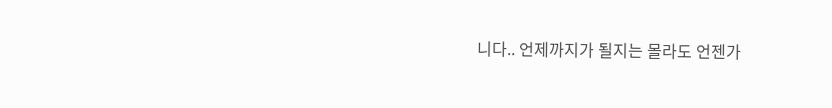니다.. 언제까지가 될지는 몰라도 언젠가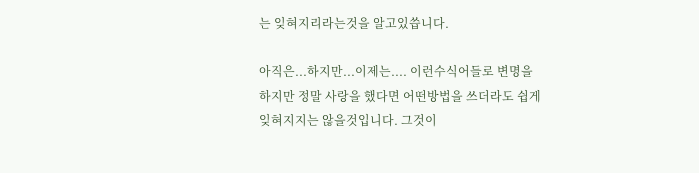는 잊혀지리라는것을 알고있씁니다.

아직은...하지만...이제는.... 이런수식어들로 변명을 하지만 정말 사랑을 했다면 어떤방법을 쓰더라도 쉽게 잊혀지지는 않을것입니다. 그것이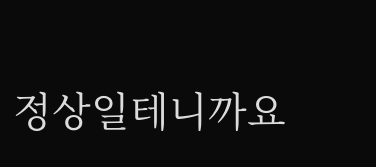정상일테니까요